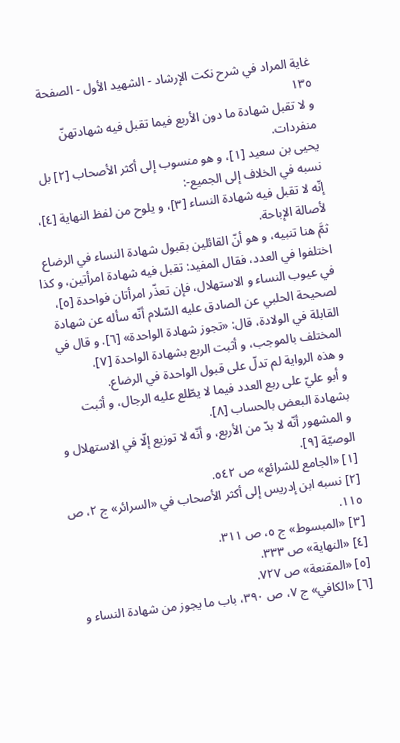غاية المراد في شرح نكت الإرشاد - الشهيد الأول - الصفحة ١٣٥
و لا تقبل شهادة ما دون الأربع فيما تقبل فيه شهادتهنّ منفردات.
يحيى بن سعيد [١]، و هو منسوب إلى أكثر الأصحاب [٢] بل نسبه في الخلاف إلى الجميع-:
إنّه لا تقبل فيه شهادة النساء [٣]، و يلوح من لفظ النهاية [٤]، لأصالة الإباحة.
ثمَّ هنا تنبيه، و هو أنّ القائلين بقبول شهادة النساء في الرضاع اختلفوا في العدد، فقال المفيد: تقبل فيه شهادة امرأتين، و كذا في عيوب النساء و الاستهلال، فإن تعذّر امرأتان فواحدة [٥]، لصحيحة الحلبي عن الصادق عليه السّلام أنّه سأله عن شهادة القابلة في الولادة، قال: «تجوز شهادة الواحدة» [٦]. و قال في المختلف بالموجب، و أثبت الربع بشهادة الواحدة [٧].
و هذه الرواية لم تدلّ على قبول الواحدة في الرضاع.
و أبو عليّ على ربع العدد فيما لا يطّلع عليه الرجال، و أثبت بشهادة البعض بالحساب [٨].
و المشهور أنّه لا بدّ من الأربع، و أنّه لا توزيع إلّا في الاستهلال و الوصيّة [٩].
[١] «الجامع للشرائع» ص ٥٤٢.
[٢] نسبه ابن إدريس إلى أكثر الأصحاب في «السرائر» ج ٢، ص ١١٥.
[٣] «المبسوط» ج ٥، ص ٣١١.
[٤] «النهاية» ص ٣٣٣.
[٥] «المقنعة» ص ٧٢٧.
[٦] «الكافي» ج ٧، ص ٣٩٠، باب ما يجوز من شهادة النساء و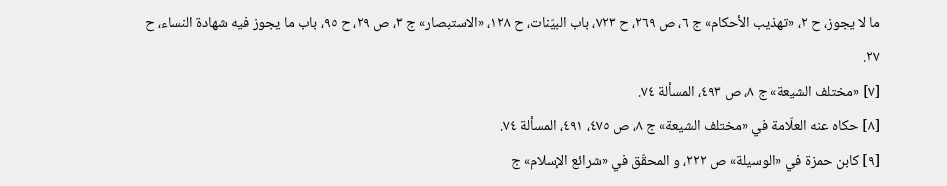ما لا يجوز، ح ٢، «تهذيب الأحكام» ج ٦، ص ٢٦٩، ح ٧٢٣، باب البيّنات، ح ١٢٨، «الاستبصار» ج ٣، ص ٢٩، ح ٩٥، باب ما يجوز فيه شهادة النساء، ح ٢٧.
[٧] «مختلف الشيعة» ج ٨، ص ٤٩٣، المسألة ٧٤.
[٨] حكاه عنه العلّامة في «مختلف الشيعة» ج ٨، ص ٤٧٥، ٤٩١، المسألة ٧٤.
[٩] كابن حمزة في «الوسيلة» ص ٢٢٢، و المحقّق في «شرائع الإسلام» ج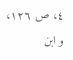٤، ص ١٢٦، و ابن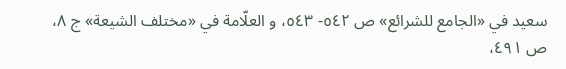سعيد في «الجامع للشرائع» ص ٥٤٢- ٥٤٣، و العلّامة في «مختلف الشيعة» ج ٨، ص ٤٩١،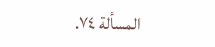المسألة ٧٤.